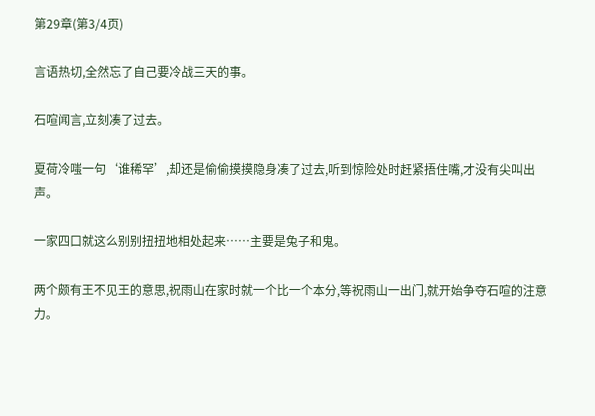第29章(第3/4页)

言语热切,全然忘了自己要冷战三天的事。

石喧闻言,立刻凑了过去。

夏荷冷嗤一句‘谁稀罕’,却还是偷偷摸摸隐身凑了过去,听到惊险处时赶紧捂住嘴,才没有尖叫出声。

一家四口就这么别别扭扭地相处起来……主要是兔子和鬼。

两个颇有王不见王的意思,祝雨山在家时就一个比一个本分,等祝雨山一出门,就开始争夺石喧的注意力。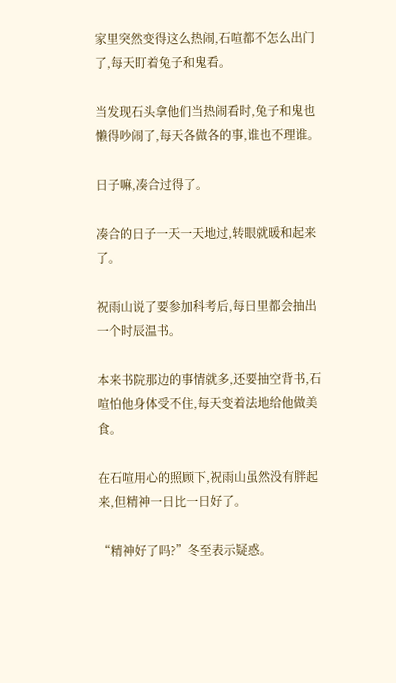家里突然变得这么热闹,石喧都不怎么出门了,每天盯着兔子和鬼看。

当发现石头拿他们当热闹看时,兔子和鬼也懒得吵闹了,每天各做各的事,谁也不理谁。

日子嘛,凑合过得了。

凑合的日子一天一天地过,转眼就暖和起来了。

祝雨山说了要参加科考后,每日里都会抽出一个时辰温书。

本来书院那边的事情就多,还要抽空背书,石喧怕他身体受不住,每天变着法地给他做美食。

在石喧用心的照顾下,祝雨山虽然没有胖起来,但精神一日比一日好了。

“精神好了吗?”冬至表示疑惑。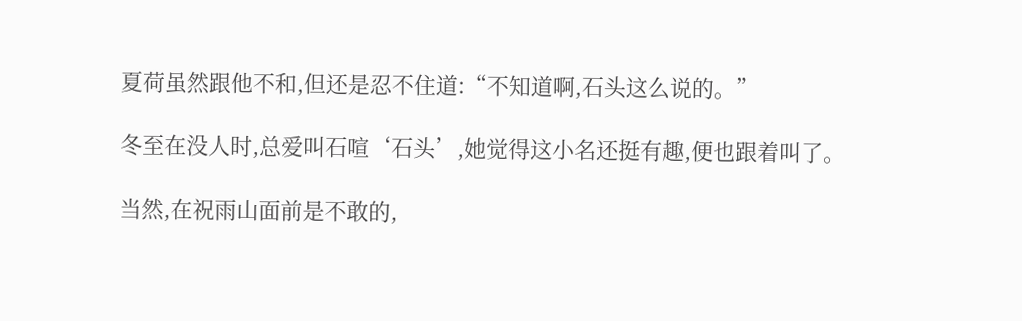夏荷虽然跟他不和,但还是忍不住道:“不知道啊,石头这么说的。”

冬至在没人时,总爱叫石喧‘石头’,她觉得这小名还挺有趣,便也跟着叫了。

当然,在祝雨山面前是不敢的,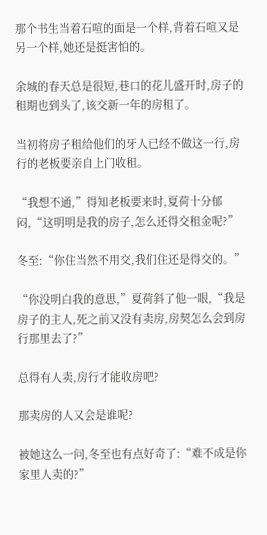那个书生当着石喧的面是一个样,背着石喧又是另一个样,她还是挺害怕的。

余城的春天总是很短,巷口的花儿盛开时,房子的租期也到头了,该交新一年的房租了。

当初将房子租给他们的牙人已经不做这一行,房行的老板要亲自上门收租。

“我想不通,”得知老板要来时,夏荷十分郁闷,“这明明是我的房子,怎么还得交租金呢?”

冬至:“你住当然不用交,我们住还是得交的。”

“你没明白我的意思,”夏荷斜了他一眼,“我是房子的主人,死之前又没有卖房,房契怎么会到房行那里去了?”

总得有人卖,房行才能收房吧?

那卖房的人又会是谁呢?

被她这么一问,冬至也有点好奇了:“难不成是你家里人卖的?”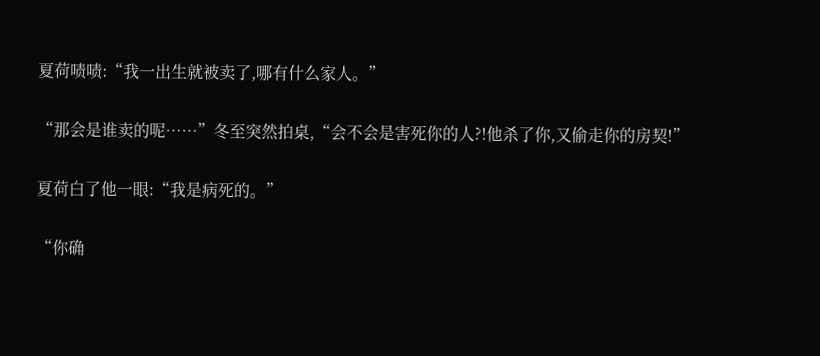夏荷啧啧:“我一出生就被卖了,哪有什么家人。”

“那会是谁卖的呢……”冬至突然拍桌,“会不会是害死你的人?!他杀了你,又偷走你的房契!”

夏荷白了他一眼:“我是病死的。”

“你确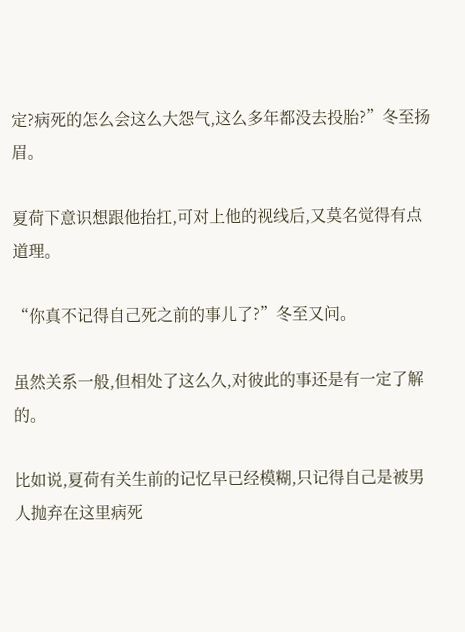定?病死的怎么会这么大怨气,这么多年都没去投胎?”冬至扬眉。

夏荷下意识想跟他抬扛,可对上他的视线后,又莫名觉得有点道理。

“你真不记得自己死之前的事儿了?”冬至又问。

虽然关系一般,但相处了这么久,对彼此的事还是有一定了解的。

比如说,夏荷有关生前的记忆早已经模糊,只记得自己是被男人抛弃在这里病死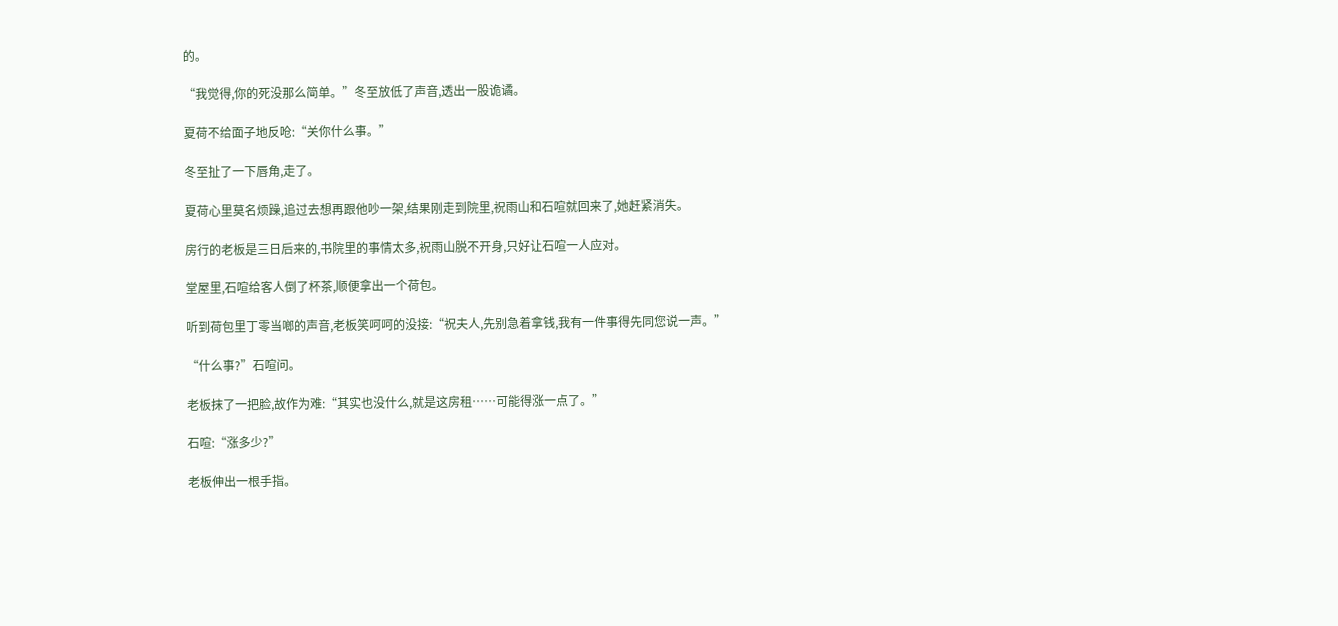的。

“我觉得,你的死没那么简单。”冬至放低了声音,透出一股诡谲。

夏荷不给面子地反呛:“关你什么事。”

冬至扯了一下唇角,走了。

夏荷心里莫名烦躁,追过去想再跟他吵一架,结果刚走到院里,祝雨山和石喧就回来了,她赶紧消失。

房行的老板是三日后来的,书院里的事情太多,祝雨山脱不开身,只好让石喧一人应对。

堂屋里,石喧给客人倒了杯茶,顺便拿出一个荷包。

听到荷包里丁零当啷的声音,老板笑呵呵的没接:“祝夫人,先别急着拿钱,我有一件事得先同您说一声。”

“什么事?”石喧问。

老板抹了一把脸,故作为难:“其实也没什么,就是这房租……可能得涨一点了。”

石喧:“涨多少?”

老板伸出一根手指。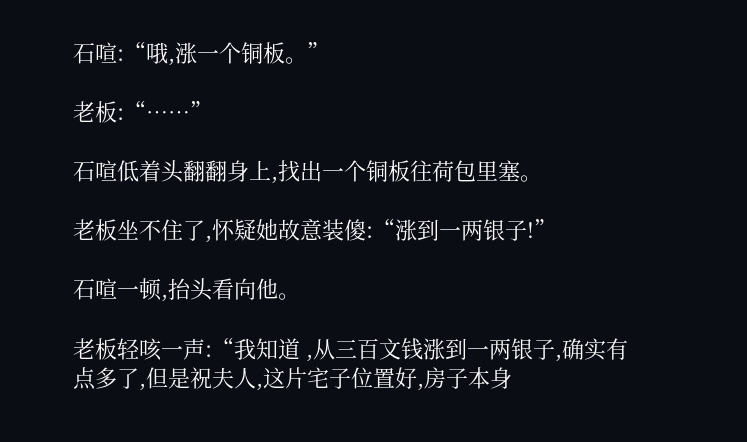石喧:“哦,涨一个铜板。”

老板:“……”

石喧低着头翻翻身上,找出一个铜板往荷包里塞。

老板坐不住了,怀疑她故意装傻:“涨到一两银子!”

石喧一顿,抬头看向他。

老板轻咳一声:“我知道 ,从三百文钱涨到一两银子,确实有点多了,但是祝夫人,这片宅子位置好,房子本身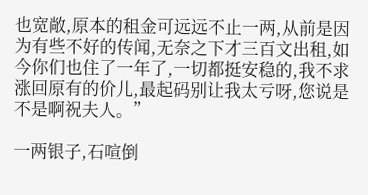也宽敞,原本的租金可远远不止一两,从前是因为有些不好的传闻,无奈之下才三百文出租,如今你们也住了一年了,一切都挺安稳的,我不求涨回原有的价儿,最起码别让我太亏呀,您说是不是啊祝夫人。”

一两银子,石喧倒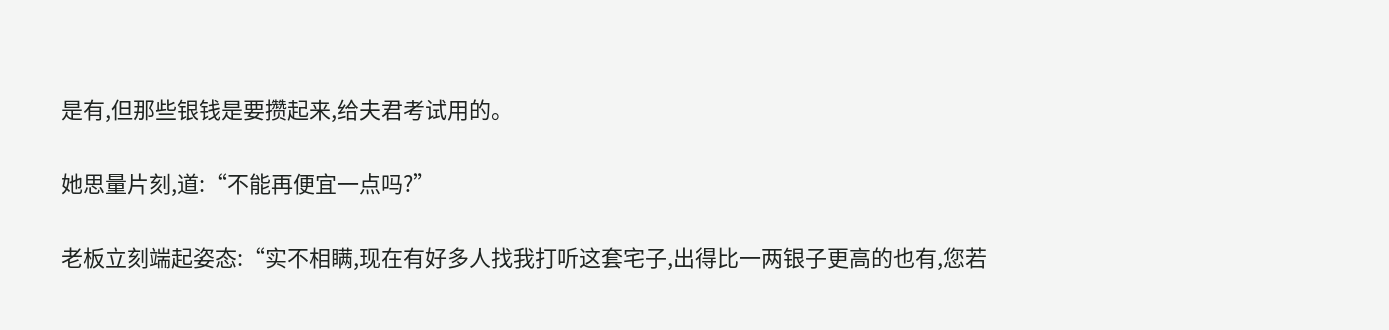是有,但那些银钱是要攒起来,给夫君考试用的。

她思量片刻,道:“不能再便宜一点吗?”

老板立刻端起姿态:“实不相瞒,现在有好多人找我打听这套宅子,出得比一两银子更高的也有,您若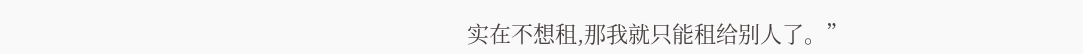实在不想租,那我就只能租给别人了。”